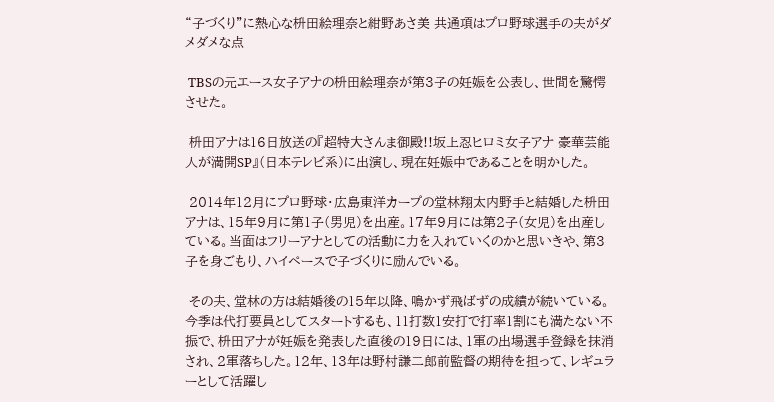“子づくり”に熱心な枡田絵理奈と紺野あさ美 共通項はプロ野球選手の夫がダメダメな点

 TBSの元エース女子アナの枡田絵理奈が第3子の妊娠を公表し、世間を驚愕させた。

 枡田アナは16日放送の『超特大さんま御殿!!坂上忍ヒロミ女子アナ 豪華芸能人が満開SP』(日本テレビ系)に出演し、現在妊娠中であることを明かした。

 2014年12月にプロ野球・広島東洋カープの堂林翔太内野手と結婚した枡田アナは、15年9月に第1子(男児)を出産。17年9月には第2子(女児)を出産している。当面はフリーアナとしての活動に力を入れていくのかと思いきや、第3子を身ごもり、ハイペースで子づくりに励んでいる。

 その夫、堂林の方は結婚後の15年以降、鳴かず飛ばずの成績が続いている。今季は代打要員としてスタートするも、11打数1安打で打率1割にも満たない不振で、枡田アナが妊娠を発表した直後の19日には、1軍の出場選手登録を抹消され、2軍落ちした。12年、13年は野村謙二郎前監督の期待を担って、レギュラーとして活躍し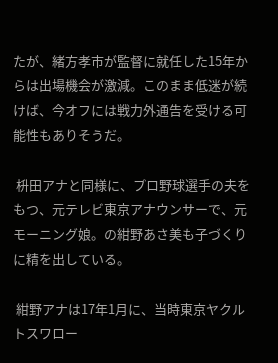たが、緒方孝市が監督に就任した15年からは出場機会が激減。このまま低迷が続けば、今オフには戦力外通告を受ける可能性もありそうだ。

 枡田アナと同様に、プロ野球選手の夫をもつ、元テレビ東京アナウンサーで、元モーニング娘。の紺野あさ美も子づくりに精を出している。

 紺野アナは17年1月に、当時東京ヤクルトスワロー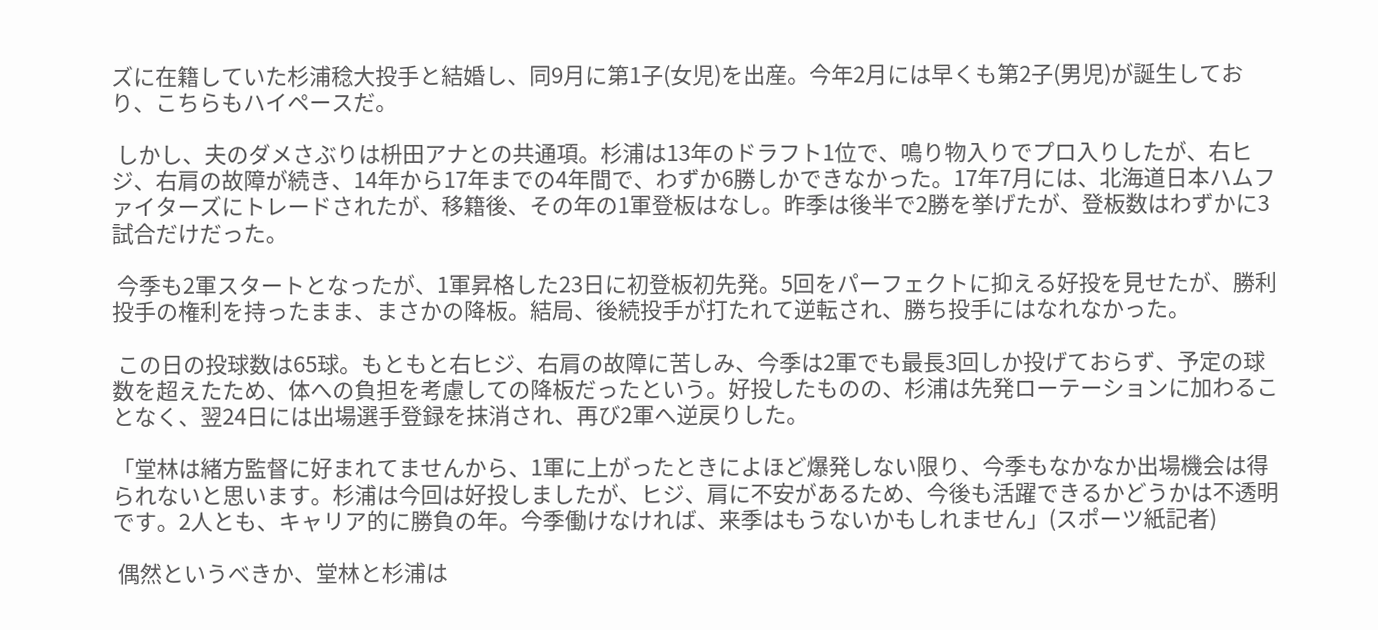ズに在籍していた杉浦稔大投手と結婚し、同9月に第1子(女児)を出産。今年2月には早くも第2子(男児)が誕生しており、こちらもハイペースだ。

 しかし、夫のダメさぶりは枡田アナとの共通項。杉浦は13年のドラフト1位で、鳴り物入りでプロ入りしたが、右ヒジ、右肩の故障が続き、14年から17年までの4年間で、わずか6勝しかできなかった。17年7月には、北海道日本ハムファイターズにトレードされたが、移籍後、その年の1軍登板はなし。昨季は後半で2勝を挙げたが、登板数はわずかに3試合だけだった。

 今季も2軍スタートとなったが、1軍昇格した23日に初登板初先発。5回をパーフェクトに抑える好投を見せたが、勝利投手の権利を持ったまま、まさかの降板。結局、後続投手が打たれて逆転され、勝ち投手にはなれなかった。

 この日の投球数は65球。もともと右ヒジ、右肩の故障に苦しみ、今季は2軍でも最長3回しか投げておらず、予定の球数を超えたため、体への負担を考慮しての降板だったという。好投したものの、杉浦は先発ローテーションに加わることなく、翌24日には出場選手登録を抹消され、再び2軍へ逆戻りした。

「堂林は緒方監督に好まれてませんから、1軍に上がったときによほど爆発しない限り、今季もなかなか出場機会は得られないと思います。杉浦は今回は好投しましたが、ヒジ、肩に不安があるため、今後も活躍できるかどうかは不透明です。2人とも、キャリア的に勝負の年。今季働けなければ、来季はもうないかもしれません」(スポーツ紙記者)

 偶然というべきか、堂林と杉浦は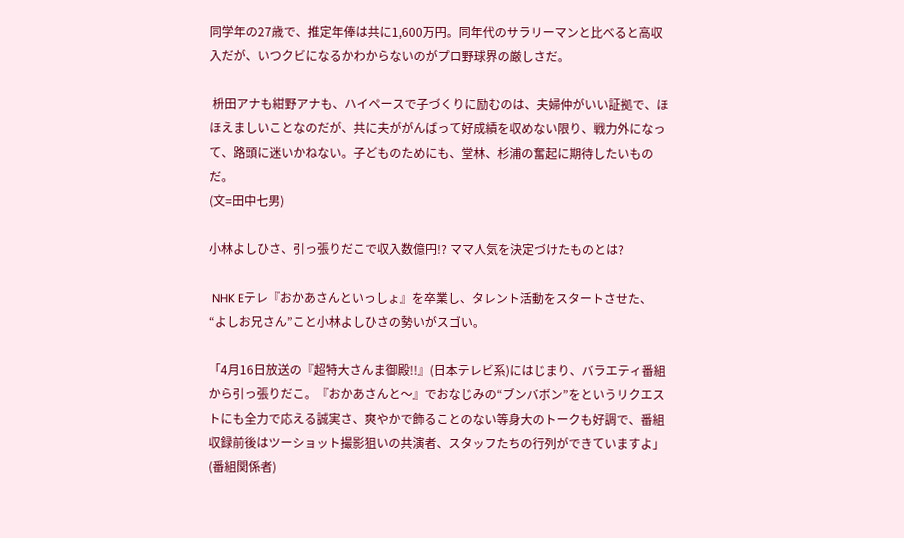同学年の27歳で、推定年俸は共に1,600万円。同年代のサラリーマンと比べると高収入だが、いつクビになるかわからないのがプロ野球界の厳しさだ。

 枡田アナも紺野アナも、ハイペースで子づくりに励むのは、夫婦仲がいい証拠で、ほほえましいことなのだが、共に夫ががんばって好成績を収めない限り、戦力外になって、路頭に迷いかねない。子どものためにも、堂林、杉浦の奮起に期待したいものだ。
(文=田中七男)

小林よしひさ、引っ張りだこで収入数億円!? ママ人気を決定づけたものとは?

 NHK Eテレ『おかあさんといっしょ』を卒業し、タレント活動をスタートさせた、“よしお兄さん”こと小林よしひさの勢いがスゴい。

「4月16日放送の『超特大さんま御殿!!』(日本テレビ系)にはじまり、バラエティ番組から引っ張りだこ。『おかあさんと〜』でおなじみの“ブンバボン”をというリクエストにも全力で応える誠実さ、爽やかで飾ることのない等身大のトークも好調で、番組収録前後はツーショット撮影狙いの共演者、スタッフたちの行列ができていますよ」(番組関係者)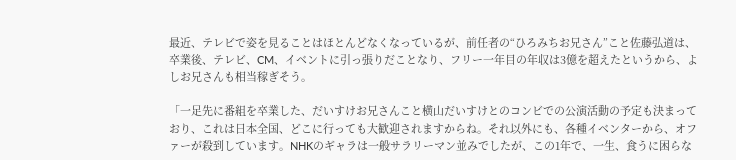最近、テレビで姿を見ることはほとんどなくなっているが、前任者の“ひろみちお兄さん”こと佐藤弘道は、卒業後、テレビ、CM、イベントに引っ張りだことなり、フリー一年目の年収は3億を超えたというから、よしお兄さんも相当稼ぎそう。

「一足先に番組を卒業した、だいすけお兄さんこと横山だいすけとのコンビでの公演活動の予定も決まっており、これは日本全国、どこに行っても大歓迎されますからね。それ以外にも、各種イベンターから、オファーが殺到しています。NHKのギャラは一般サラリーマン並みでしたが、この1年で、一生、食うに困らな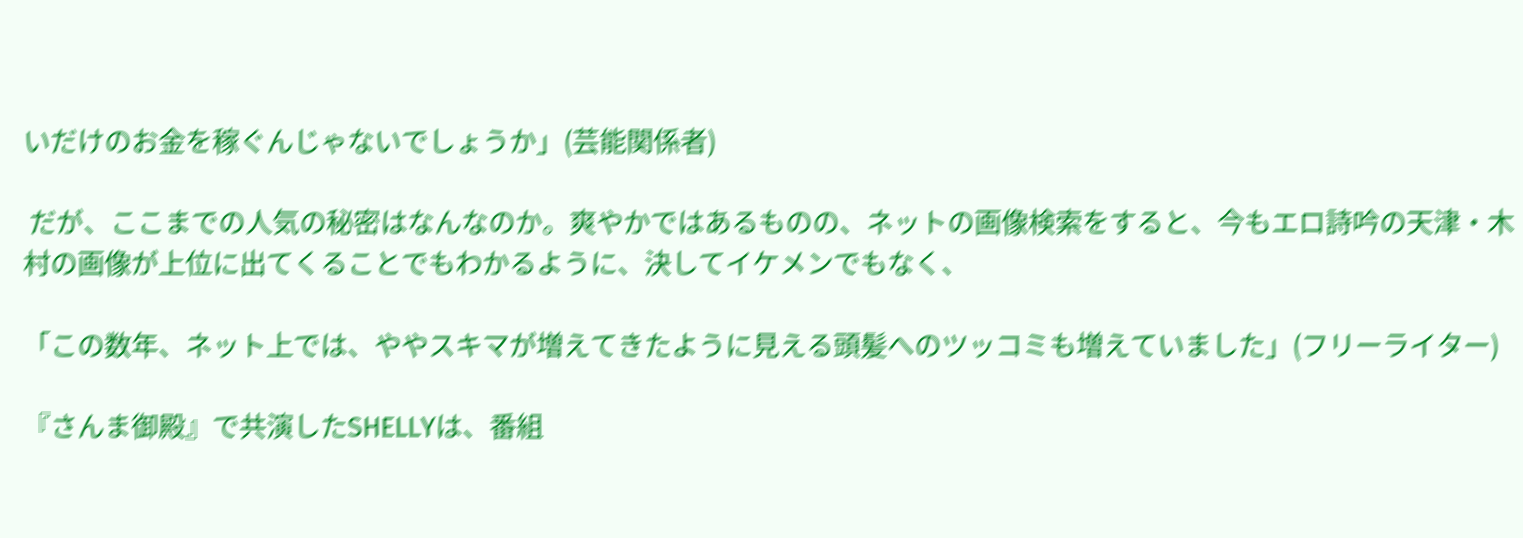いだけのお金を稼ぐんじゃないでしょうか」(芸能関係者)

 だが、ここまでの人気の秘密はなんなのか。爽やかではあるものの、ネットの画像検索をすると、今もエロ詩吟の天津・木村の画像が上位に出てくることでもわかるように、決してイケメンでもなく、

「この数年、ネット上では、ややスキマが増えてきたように見える頭髪へのツッコミも増えていました」(フリーライター)

『さんま御殿』で共演したSHELLYは、番組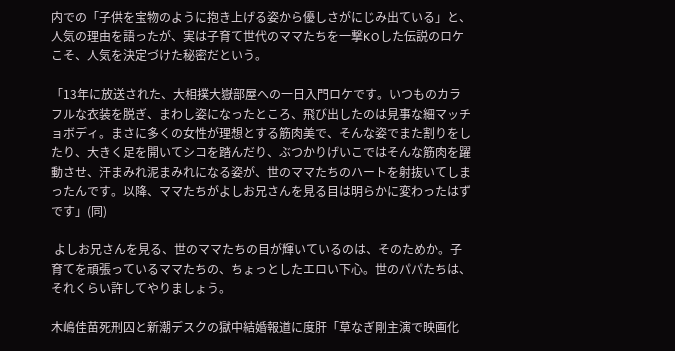内での「子供を宝物のように抱き上げる姿から優しさがにじみ出ている」と、人気の理由を語ったが、実は子育て世代のママたちを一撃KOした伝説のロケこそ、人気を決定づけた秘密だという。

「13年に放送された、大相撲大嶽部屋への一日入門ロケです。いつものカラフルな衣装を脱ぎ、まわし姿になったところ、飛び出したのは見事な細マッチョボディ。まさに多くの女性が理想とする筋肉美で、そんな姿でまた割りをしたり、大きく足を開いてシコを踏んだり、ぶつかりげいこではそんな筋肉を躍動させ、汗まみれ泥まみれになる姿が、世のママたちのハートを射抜いてしまったんです。以降、ママたちがよしお兄さんを見る目は明らかに変わったはずです」(同)

 よしお兄さんを見る、世のママたちの目が輝いているのは、そのためか。子育てを頑張っているママたちの、ちょっとしたエロい下心。世のパパたちは、それくらい許してやりましょう。

木嶋佳苗死刑囚と新潮デスクの獄中結婚報道に度肝「草なぎ剛主演で映画化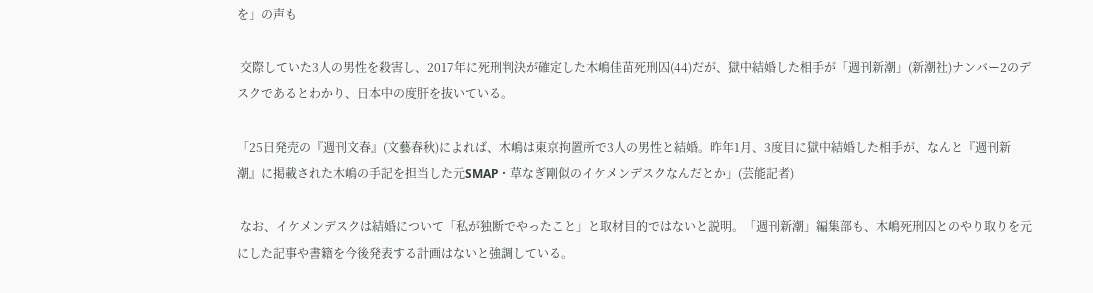を」の声も

 交際していた3人の男性を殺害し、2017年に死刑判決が確定した木嶋佳苗死刑囚(44)だが、獄中結婚した相手が「週刊新潮」(新潮社)ナンバー2のデスクであるとわかり、日本中の度肝を抜いている。

「25日発売の『週刊文春』(文藝春秋)によれば、木嶋は東京拘置所で3人の男性と結婚。昨年1月、3度目に獄中結婚した相手が、なんと『週刊新潮』に掲載された木嶋の手記を担当した元SMAP・草なぎ剛似のイケメンデスクなんだとか」(芸能記者)

 なお、イケメンデスクは結婚について「私が独断でやったこと」と取材目的ではないと説明。「週刊新潮」編集部も、木嶋死刑囚とのやり取りを元にした記事や書籍を今後発表する計画はないと強調している。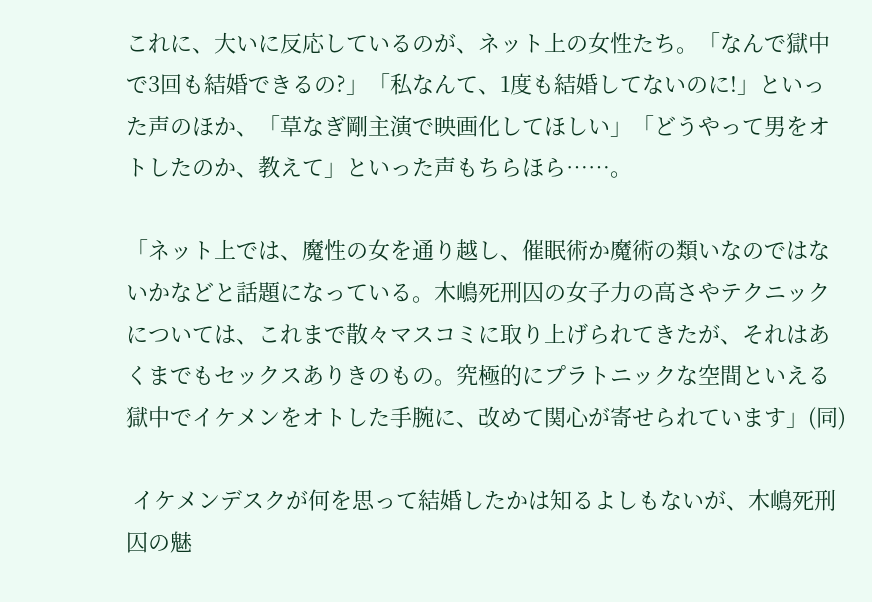これに、大いに反応しているのが、ネット上の女性たち。「なんで獄中で3回も結婚できるの?」「私なんて、1度も結婚してないのに!」といった声のほか、「草なぎ剛主演で映画化してほしい」「どうやって男をオトしたのか、教えて」といった声もちらほら……。

「ネット上では、魔性の女を通り越し、催眠術か魔術の類いなのではないかなどと話題になっている。木嶋死刑囚の女子力の高さやテクニックについては、これまで散々マスコミに取り上げられてきたが、それはあくまでもセックスありきのもの。究極的にプラトニックな空間といえる獄中でイケメンをオトした手腕に、改めて関心が寄せられています」(同)

 イケメンデスクが何を思って結婚したかは知るよしもないが、木嶋死刑囚の魅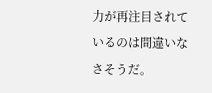力が再注目されているのは間違いなさそうだ。